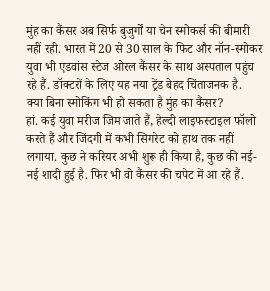मुंह का कैंसर अब सिर्फ बुजुर्गों या चेन स्मोकर्स की बीमारी नहीं रही. भारत में 20 से 30 साल के फिट और नॉन-स्मोकर युवा भी एडवांस स्टेज ओरल कैंसर के साथ अस्पताल पहुंच रहे हैं. डॉक्टरों के लिए यह नया ट्रेंड बेहद चिंताजनक है.
क्या बिना स्मोकिंग भी हो सकता है मुंह का कैंसर?
हां. कई युवा मरीज जिम जाते हैं, हेल्दी लाइफस्टाइल फॉलो करते हैं और जिंदगी में कभी सिगरेट को हाथ तक नहीं लगाया. कुछ ने करियर अभी शुरू ही किया है, कुछ की नई-नई शादी हुई है. फिर भी वो कैंसर की चपेट में आ रहे हैं.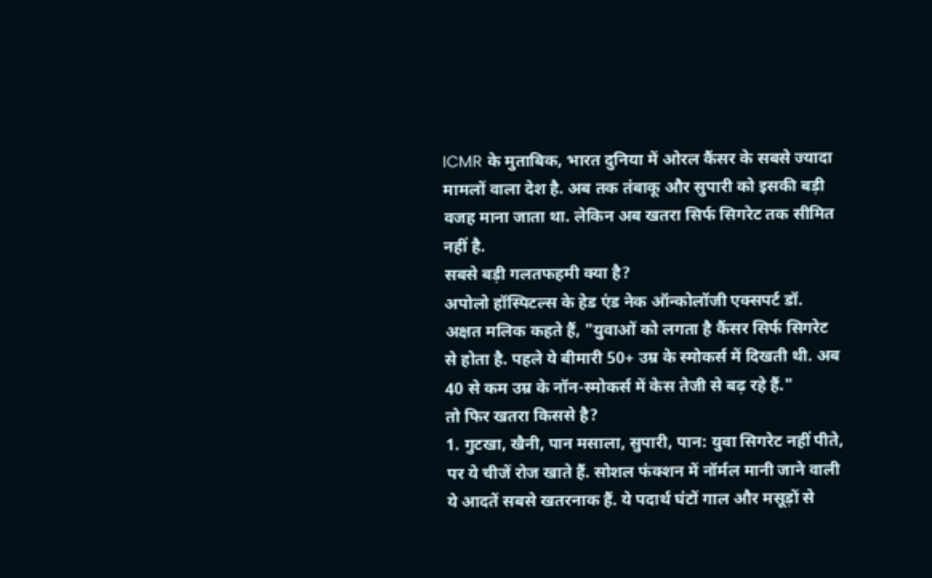ICMR के मुताबिक, भारत दुनिया में ओरल कैंसर के सबसे ज्यादा मामलों वाला देश है. अब तक तंबाकू और सुपारी को इसकी बड़ी वजह माना जाता था. लेकिन अब खतरा सिर्फ सिगरेट तक सीमित नहीं है.
सबसे बड़ी गलतफहमी क्या है?
अपोलो हॉस्पिटल्स के हेड एंड नेक ऑन्कोलॉजी एक्सपर्ट डॉ. अक्षत मलिक कहते हैं, "युवाओं को लगता है कैंसर सिर्फ सिगरेट से होता है. पहले ये बीमारी 50+ उम्र के स्मोकर्स में दिखती थी. अब 40 से कम उम्र के नॉन-स्मोकर्स में केस तेजी से बढ़ रहे हैं."
तो फिर खतरा किससे है?
1. गुटखा, खैनी, पान मसाला, सुपारी, पान: युवा सिगरेट नहीं पीते, पर ये चीजें रोज खाते हैं. सोशल फंक्शन में नॉर्मल मानी जाने वाली ये आदतें सबसे खतरनाक हैं. ये पदार्थ घंटों गाल और मसूड़ों से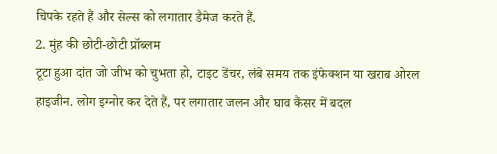चिपके रहते हैं और सेल्स को लगातार डैमेज करते हैं.
2. मुंह की छोटी-छोटी प्रॉब्लम
टूटा हुआ दांत जो जीभ को चुभता हो, टाइट डेंचर, लंबे समय तक इंफेक्शन या खराब ओरल हाइजीन. लोग इग्नोर कर देते हैं, पर लगातार जलन और घाव कैंसर में बदल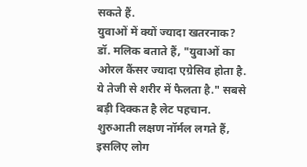सकते हैं.
युवाओं में क्यों ज्यादा खतरनाक?
डॉ. मलिक बताते हैं, "युवाओं का ओरल कैंसर ज्यादा एग्रेसिव होता है. ये तेजी से शरीर में फैलता है." सबसे बड़ी दिक्कत है लेट पहचान. शुरुआती लक्षण नॉर्मल लगते हैं, इसलिए लोग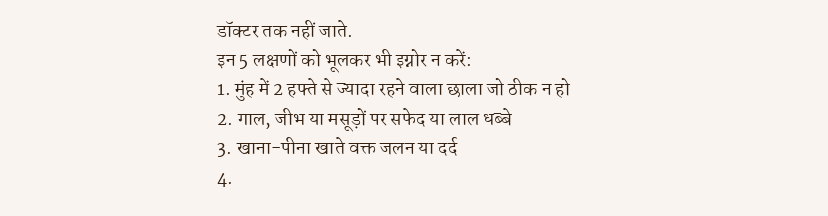डॉक्टर तक नहीं जाते.
इन 5 लक्षणों को भूलकर भी इग्नोर न करें:
1. मुंह में 2 हफ्ते से ज्यादा रहने वाला छाला जो ठीक न हो
2. गाल, जीभ या मसूड़ों पर सफेद या लाल धब्बे
3. खाना-पीना खाते वक्त जलन या दर्द
4.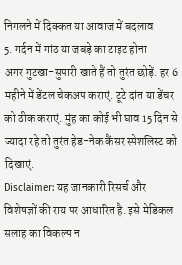निगलने में दिक्कत या आवाज में बदलाव
5. गर्दन में गांठ या जबड़े का टाइट होना
अगर गुटखा-सुपारी खाते हैं तो तुरंत छोड़ें. हर 6 महीने में डेंटल चेकअप कराएं. टूटे दांत या डेंचर को ठीक कराएं. मुंह का कोई भी घाव 15 दिन से ज्यादा रहे तो तुरंत हेड-नेक कैंसर स्पेशलिस्ट को दिखाएं.
Disclaimer: यह जानकारी रिसर्च और विशेषज्ञों की राय पर आधारित है. इसे मेडिकल सलाह का विकल्प न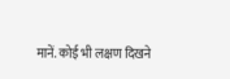मानें. कोई भी लक्षण दिखने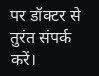पर डॉक्टर से तुरंत संपर्क करें।